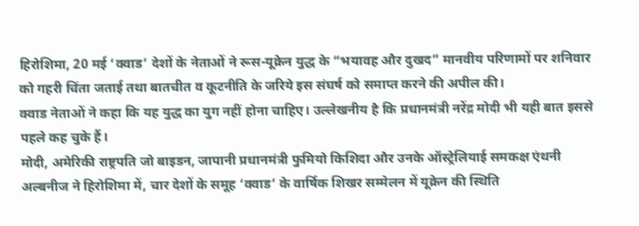हिरोशिमा, 20 मई ‘क्वाड’ देशों के नेताओं ने रूस-यूक्रेन युद्ध के “भयावह और दुखद” मानवीय परिणामों पर शनिवार को गहरी चिंता जताई तथा बातचीत व कूटनीति के जरिये इस संघर्ष को समाप्त करने की अपील की।
क्वाड नेताओं ने कहा कि यह युद्ध का युग नहीं होना चाहिए। उल्लेखनीय है कि प्रधानमंत्री नरेंद्र मोदी भी यही बात इससे पहले कह चुके हैं।
मोदी, अमेरिकी राष्ट्रपति जो बाइडन, जापानी प्रधानमंत्री फुमियो किशिदा और उनके ऑस्ट्रेलियाई समकक्ष एंथनी अल्बनीज ने हिरोशिमा में, चार देशों के समूह ‘क्वाड’ के वार्षिक शिखर सम्मेलन में यूक्रेन की स्थिति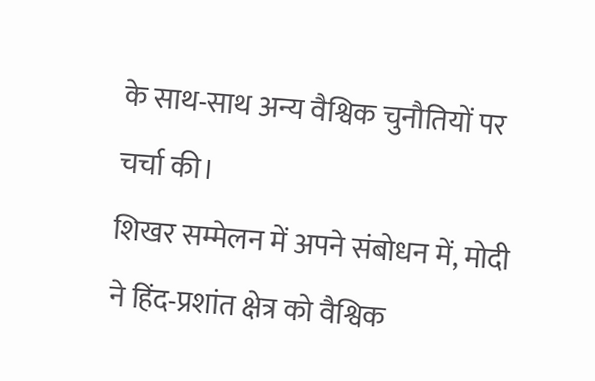के साथ-साथ अन्य वैश्विक चुनौतियों पर चर्चा की।
शिखर सम्मेलन में अपने संबोधन में, मोदी ने हिंद-प्रशांत क्षेत्र को वैश्विक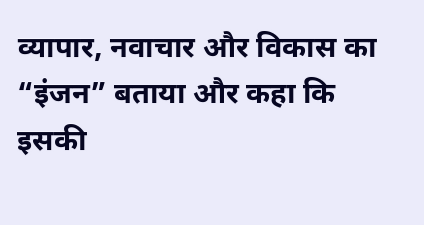व्यापार, नवाचार और विकास का “इंजन” बताया और कहा कि इसकी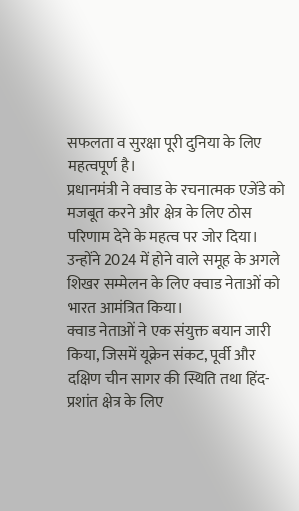सफलता व सुरक्षा पूरी दुनिया के लिए महत्वपूर्ण है।
प्रधानमंत्री ने क्वाड के रचनात्मक एजेंडे को मजबूत करने और क्षेत्र के लिए ठोस परिणाम देने के महत्व पर जोर दिया। उन्होंने 2024 में होने वाले समूह के अगले शिखर सम्मेलन के लिए क्वाड नेताओं को भारत आमंत्रित किया।
क्वाड नेताओं ने एक संयुक्त बयान जारी किया, जिसमें यूक्रेन संकट, पूर्वी और दक्षिण चीन सागर की स्थिति तथा हिंद-प्रशांत क्षेत्र के लिए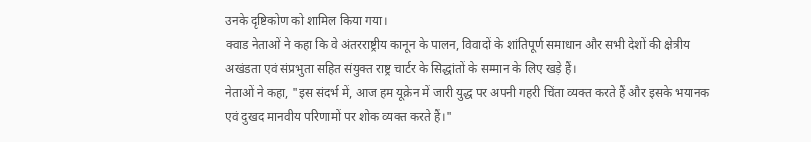उनके दृष्टिकोण को शामिल किया गया।
क्वाड नेताओं ने कहा कि वे अंतरराष्ट्रीय कानून के पालन, विवादों के शांतिपूर्ण समाधान और सभी देशों की क्षेत्रीय अखंडता एवं संप्रभुता सहित संयुक्त राष्ट्र चार्टर के सिद्धांतों के सम्मान के लिए खड़े हैं।
नेताओं ने कहा, "इस संदर्भ में, आज हम यूक्रेन में जारी युद्ध पर अपनी गहरी चिंता व्यक्त करते हैं और इसके भयानक एवं दुखद मानवीय परिणामों पर शोक व्यक्त करते हैं।"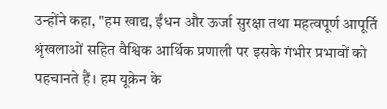उन्होंने कहा, "हम खाद्य, ईंधन और ऊर्जा सुरक्षा तथा महत्वपूर्ण आपूर्ति श्रृंखलाओं सहित वैश्विक आर्थिक प्रणाली पर इसके गंभीर प्रभावों को पहचानते हैं। हम यूक्रेन के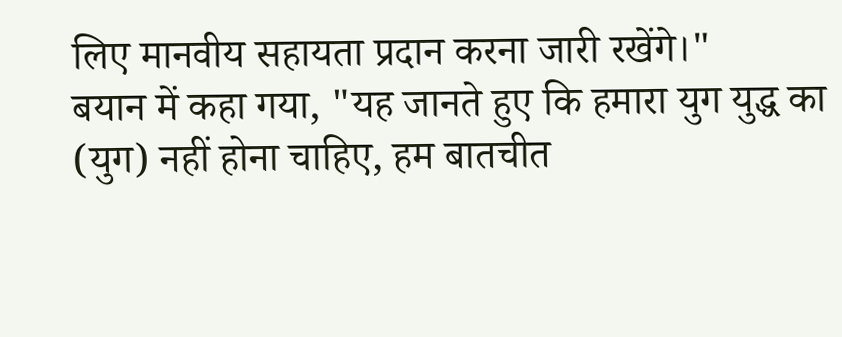लिए मानवीय सहायता प्रदान करना जारी रखेंगे।"
बयान में कहा गया, "यह जानते हुए कि हमारा युग युद्ध का (युग) नहीं होना चाहिए, हम बातचीत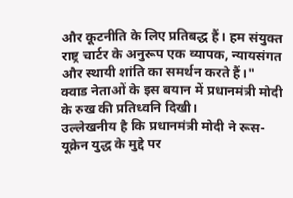और कूटनीति के लिए प्रतिबद्ध हैं। हम संयुक्त राष्ट्र चार्टर के अनुरूप एक व्यापक, न्यायसंगत और स्थायी शांति का समर्थन करते हैं।"
क्वाड नेताओं के इस बयान में प्रधानमंत्री मोदी के रुख की प्रतिध्वनि दिखी।
उल्लेखनीय है कि प्रधानमंत्री मोदी ने रूस-यूक्रेन युद्ध के मुद्दे पर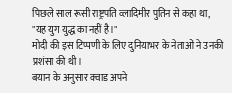पिछले साल रूसी राष्ट्रपति व्लादिमीर पुतिन से कहा था, "यह युग युद्ध का नहीं है।"
मोदी की इस टिप्पणी के लिए दुनियाभर के नेताओं ने उनकी प्रशंसा की थी।
बयान के अनुसार क्वाड अपने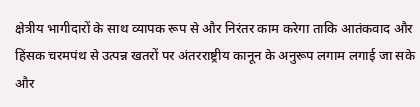क्षेत्रीय भागीदारों के साथ व्यापक रूप से और निरंतर काम करेगा ताकि आतंकवाद और हिंसक चरमपंथ से उत्पन्न खतरों पर अंतरराष्ट्रीय कानून के अनुरूप लगाम लगाई जा सके और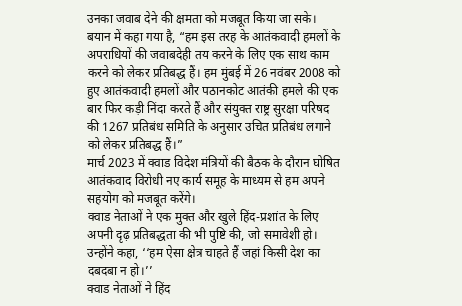उनका जवाब देने की क्षमता को मजबूत किया जा सके।
बयान में कहा गया है, “हम इस तरह के आतंकवादी हमलों के अपराधियों की जवाबदेही तय करने के लिए एक साथ काम करने को लेकर प्रतिबद्ध हैं। हम मुंबई में 26 नवंबर 2008 को हुए आतंकवादी हमलों और पठानकोट आतंकी हमले की एक बार फिर कड़ी निंदा करते हैं और संयुक्त राष्ट्र सुरक्षा परिषद की 1267 प्रतिबंध समिति के अनुसार उचित प्रतिबंध लगाने को लेकर प्रतिबद्ध हैं।”
मार्च 2023 में क्वाड विदेश मंत्रियों की बैठक के दौरान घोषित आतंकवाद विरोधी नए कार्य समूह के माध्यम से हम अपने सहयोग को मजबूत करेंगे।
क्वाड नेताओं ने एक मुक्त और खुले हिंद-प्रशांत के लिए अपनी दृढ़ प्रतिबद्धता की भी पुष्टि की, जो समावेशी हो।
उन्होंने कहा, ‘‘हम ऐसा क्षेत्र चाहते हैं जहां किसी देश का दबदबा न हो।’’
क्वाड नेताओं ने हिंद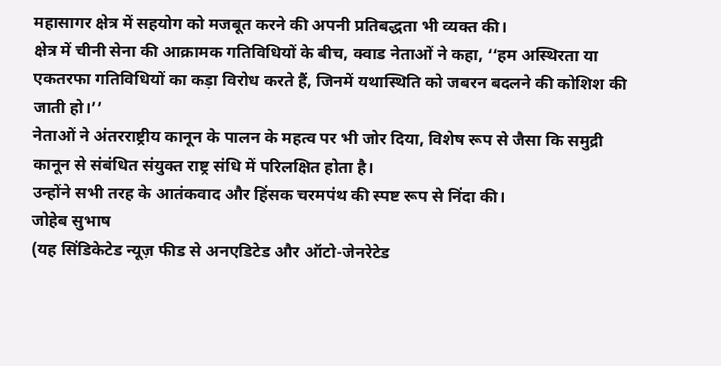महासागर क्षेत्र में सहयोग को मजबूत करने की अपनी प्रतिबद्धता भी व्यक्त की।
क्षेत्र में चीनी सेना की आक्रामक गतिविधियों के बीच, क्वाड नेताओं ने कहा, ‘‘हम अस्थिरता या एकतरफा गतिविधियों का कड़ा विरोध करते हैं, जिनमें यथास्थिति को जबरन बदलने की कोशिश की जाती हो।’’
नेताओं ने अंतरराष्ट्रीय कानून के पालन के महत्व पर भी जोर दिया, विशेष रूप से जैसा कि समुद्री कानून से संबंधित संयुक्त राष्ट्र संधि में परिलक्षित होता है।
उन्होंने सभी तरह के आतंकवाद और हिंसक चरमपंथ की स्पष्ट रूप से निंदा की।
जोहेब सुभाष
(यह सिंडिकेटेड न्यूज़ फीड से अनएडिटेड और ऑटो-जेनरेटेड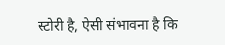स्टोरी है, ऐसी संभावना है कि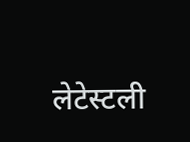लेटेस्टली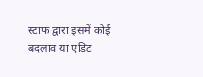स्टाफ द्वारा इसमें कोई बदलाव या एडिट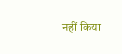नहीं किया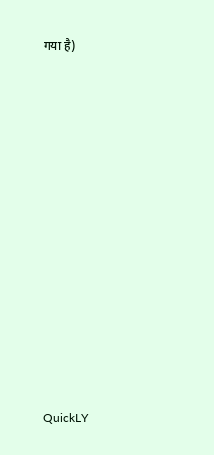गया है)













QuickLY